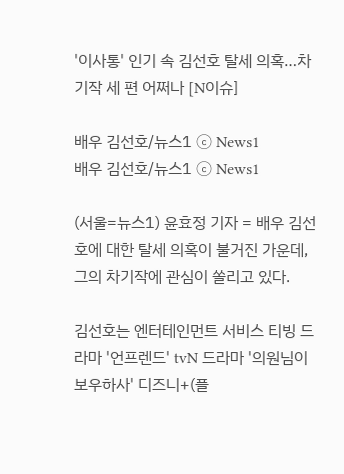'이사통' 인기 속 김선호 탈세 의혹…차기작 세 편 어쩌나 [N이슈]

배우 김선호/뉴스1 ⓒ News1
배우 김선호/뉴스1 ⓒ News1

(서울=뉴스1) 윤효정 기자 = 배우 김선호에 대한 탈세 의혹이 불거진 가운데, 그의 차기작에 관심이 쏠리고 있다.

김선호는 엔터테인먼트 서비스 티빙 드라마 '언프렌드' tvN 드라마 '의원님이 보우하사' 디즈니+(플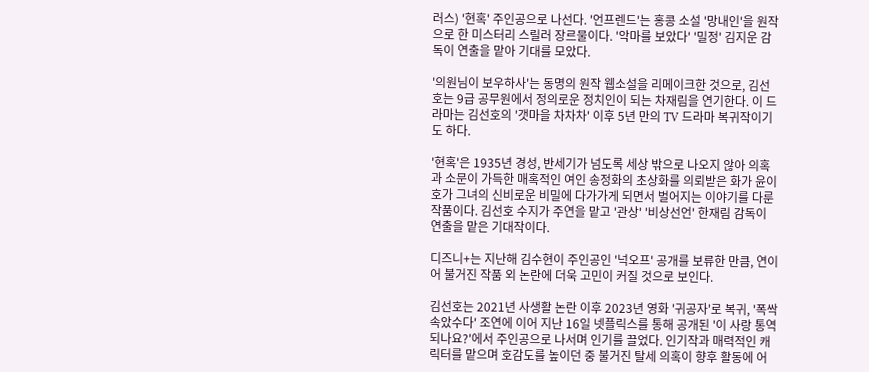러스) '현혹' 주인공으로 나선다. '언프렌드'는 홍콩 소설 '망내인'을 원작으로 한 미스터리 스릴러 장르물이다. '악마를 보았다' '밀정' 김지운 감독이 연출을 맡아 기대를 모았다.

'의원님이 보우하사'는 동명의 원작 웹소설을 리메이크한 것으로, 김선호는 9급 공무원에서 정의로운 정치인이 되는 차재림을 연기한다. 이 드라마는 김선호의 '갯마을 차차차' 이후 5년 만의 TV 드라마 복귀작이기도 하다.

'현혹'은 1935년 경성, 반세기가 넘도록 세상 밖으로 나오지 않아 의혹과 소문이 가득한 매혹적인 여인 송정화의 초상화를 의뢰받은 화가 윤이호가 그녀의 신비로운 비밀에 다가가게 되면서 벌어지는 이야기를 다룬 작품이다. 김선호 수지가 주연을 맡고 '관상' '비상선언' 한재림 감독이 연출을 맡은 기대작이다.

디즈니+는 지난해 김수현이 주인공인 '넉오프' 공개를 보류한 만큼, 연이어 불거진 작품 외 논란에 더욱 고민이 커질 것으로 보인다.

김선호는 2021년 사생활 논란 이후 2023년 영화 '귀공자'로 복귀, '폭싹 속았수다' 조연에 이어 지난 16일 넷플릭스를 통해 공개된 '이 사랑 통역 되나요?'에서 주인공으로 나서며 인기를 끌었다. 인기작과 매력적인 캐릭터를 맡으며 호감도를 높이던 중 불거진 탈세 의혹이 향후 활동에 어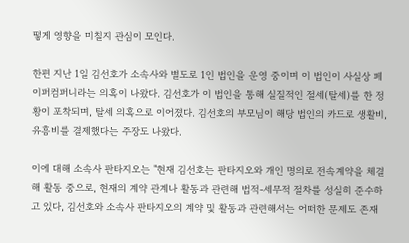떻게 영향을 미칠지 관심이 모인다.

한편 지난 1일 김선호가 소속사와 별도로 1인 법인을 운영 중이며 이 법인이 사실상 페이퍼컴퍼니라는 의혹이 나왔다. 김선호가 이 법인을 통해 실질적인 절세(탈세)를 한 정황이 포착되며, 탈세 의혹으로 이어졌다. 김선호의 부모님이 해당 법인의 카드로 생활비, 유흥비를 결제했다는 주장도 나왔다.

이에 대해 소속사 판타지오는 "현재 김선호는 판타지오와 개인 명의로 전속계약을 체결해 활동 중으로, 현재의 계약 관계나 활동과 관련해 법적-세무적 절차를 성실히 준수하고 있다, 김선호와 소속사 판타지오의 계약 및 활동과 관련해서는 어떠한 문제도 존재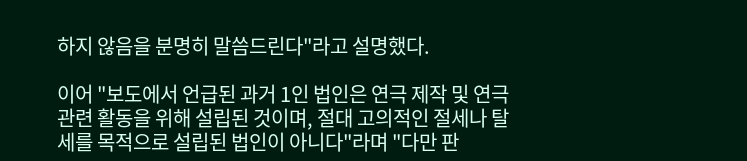하지 않음을 분명히 말씀드린다"라고 설명했다.

이어 "보도에서 언급된 과거 1인 법인은 연극 제작 및 연극 관련 활동을 위해 설립된 것이며, 절대 고의적인 절세나 탈세를 목적으로 설립된 법인이 아니다"라며 "다만 판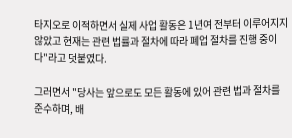타지오로 이적하면서 실제 사업 활동은 1년여 전부터 이루어지지 않았고 현재는 관련 법률과 절차에 따라 폐업 절차를 진행 중이다"라고 덧붙였다.

그러면서 "당사는 앞으로도 모든 활동에 있어 관련 법과 절차를 준수하며, 배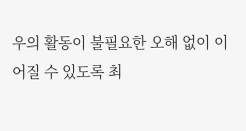우의 활동이 불필요한 오해 없이 이어질 수 있도록 최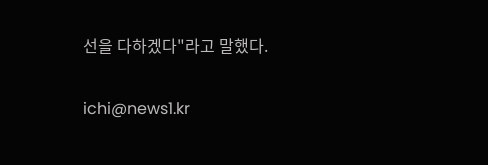선을 다하겠다"라고 말했다.

ichi@news1.kr